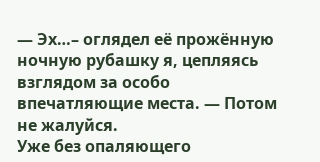— Эх…– оглядел её прожённую ночную рубашку я, цепляясь взглядом за особо впечатляющие места. — Потом не жалуйся.
Уже без опаляющего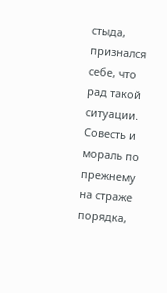стыда, признался себе, что рад такой ситуации. Совесть и мораль по прежнему на страже порядка,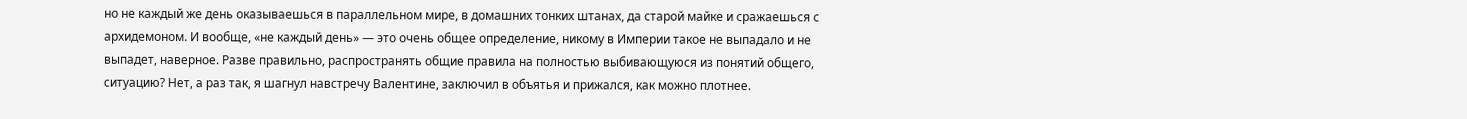но не каждый же день оказываешься в параллельном мире, в домашних тонких штанах, да старой майке и сражаешься с архидемоном. И вообще, «не каждый день» — это очень общее определение, никому в Империи такое не выпадало и не выпадет, наверное. Разве правильно, распространять общие правила на полностью выбивающуюся из понятий общего, ситуацию? Нет, а раз так, я шагнул навстречу Валентине, заключил в объятья и прижался, как можно плотнее.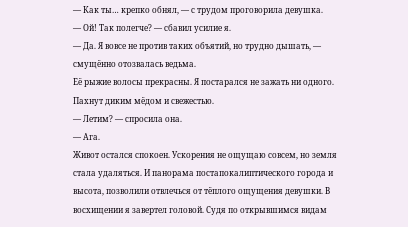— Как ты… крепко обнял, — с трудом проговорила девушка.
— Ой! Так полегче? — сбавил усилие я.
— Да. Я вовсе не против таких объятий, но трудно дышать, — смущённо отозвалась ведьма.
Её рыжие волосы прекрасны. Я постарался не зажать ни одного. Пахнут диким мёдом и свежестью.
— Летим? — спросила она.
— Ага.
Живот остался спокоен. Ускорения не ощущаю совсем, но земля стала удаляться. И панорама постапокалиптического города и высота, позволили отвлечься от тёплого ощущения девушки. В восхищении я завертел головой. Судя по открывшимся видам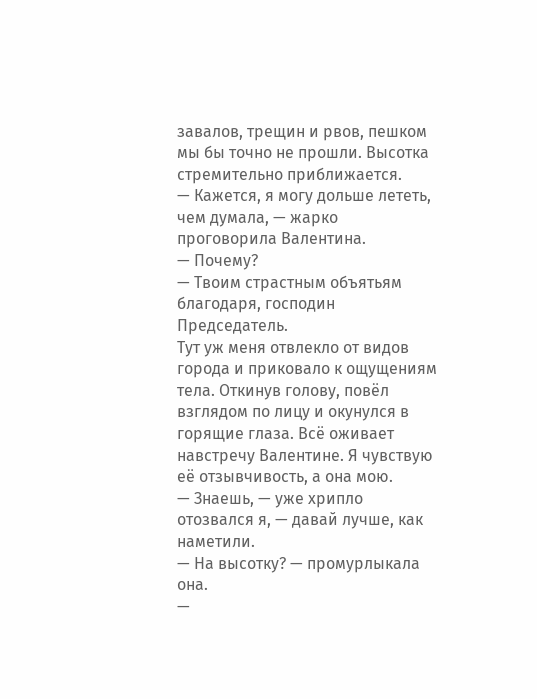завалов, трещин и рвов, пешком мы бы точно не прошли. Высотка стремительно приближается.
— Кажется, я могу дольше лететь, чем думала, — жарко проговорила Валентина.
— Почему?
— Твоим страстным объятьям благодаря, господин Председатель.
Тут уж меня отвлекло от видов города и приковало к ощущениям тела. Откинув голову, повёл взглядом по лицу и окунулся в горящие глаза. Всё оживает навстречу Валентине. Я чувствую её отзывчивость, а она мою.
— Знаешь, — уже хрипло отозвался я, — давай лучше, как наметили.
— На высотку? — промурлыкала она.
—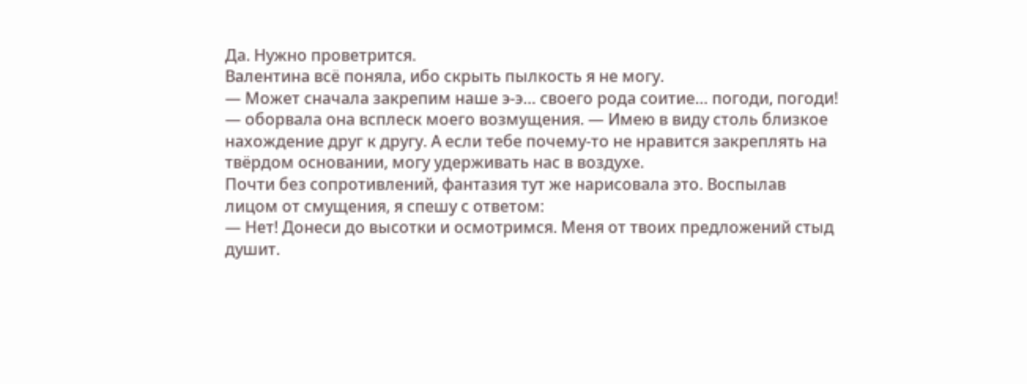Да. Нужно проветрится.
Валентина всё поняла, ибо скрыть пылкость я не могу.
— Может сначала закрепим наше э-э… своего рода соитие… погоди, погоди! — оборвала она всплеск моего возмущения. — Имею в виду столь близкое нахождение друг к другу. А если тебе почему-то не нравится закреплять на твёрдом основании, могу удерживать нас в воздухе.
Почти без сопротивлений, фантазия тут же нарисовала это. Воспылав лицом от смущения, я спешу с ответом:
— Нет! Донеси до высотки и осмотримся. Меня от твоих предложений стыд душит.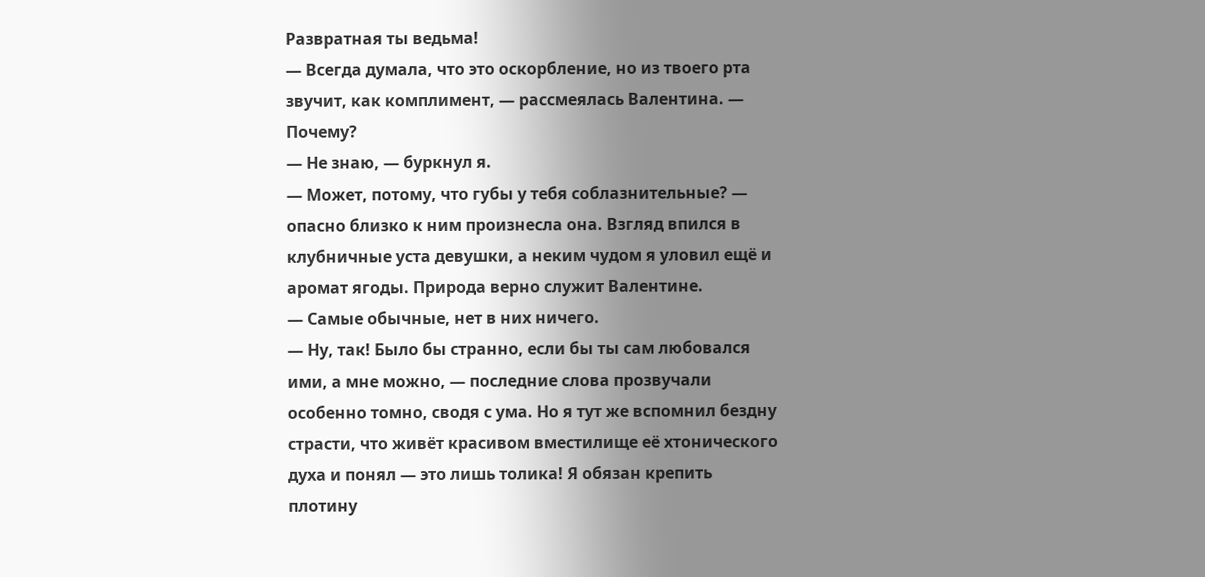Развратная ты ведьма!
— Всегда думала, что это оскорбление, но из твоего рта звучит, как комплимент, — рассмеялась Валентина. — Почему?
— Не знаю, — буркнул я.
— Может, потому, что губы у тебя соблазнительные? — опасно близко к ним произнесла она. Взгляд впился в клубничные уста девушки, а неким чудом я уловил ещё и аромат ягоды. Природа верно служит Валентине.
— Самые обычные, нет в них ничего.
— Ну, так! Было бы странно, если бы ты сам любовался ими, а мне можно, — последние слова прозвучали особенно томно, сводя с ума. Но я тут же вспомнил бездну страсти, что живёт красивом вместилище её хтонического духа и понял — это лишь толика! Я обязан крепить плотину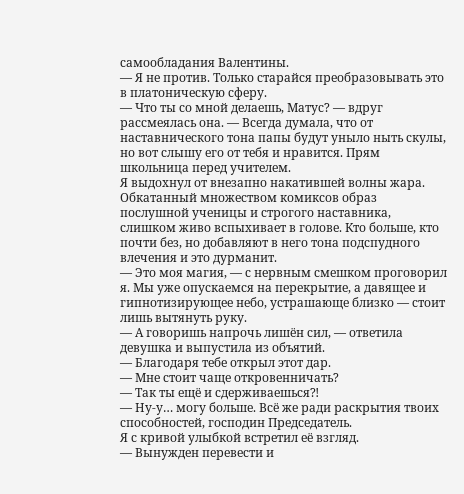самообладания Валентины.
— Я не против. Только старайся преобразовывать это в платоническую сферу.
— Что ты со мной делаешь, Матус? — вдруг рассмеялась она. — Всегда думала, что от наставнического тона папы будут уныло ныть скулы, но вот слышу его от тебя и нравится. Прям школьница перед учителем.
Я выдохнул от внезапно накатившей волны жара. Обкатанный множеством комиксов образ послушной ученицы и строгого наставника, слишком живо вспыхивает в голове. Кто больше, кто почти без, но добавляют в него тона подспудного влечения и это дурманит.
— Это моя магия, — с нервным смешком проговорил я. Мы уже опускаемся на перекрытие, а давящее и гипнотизирующее небо, устрашающе близко — стоит лишь вытянуть руку.
— А говоришь напрочь лишён сил, — ответила девушка и выпустила из объятий.
— Благодаря тебе открыл этот дар.
— Мне стоит чаще откровенничать?
— Так ты ещё и сдерживаешься⁈
— Ну-у… могу больше. Всё же ради раскрытия твоих способностей, господин Председатель.
Я с кривой улыбкой встретил её взгляд.
— Вынужден перевести и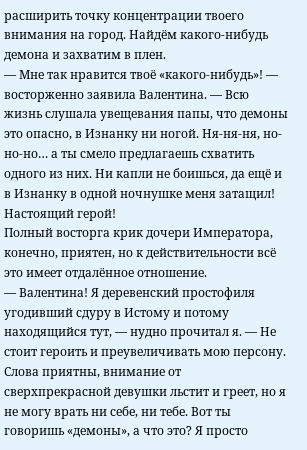расширить точку концентрации твоего внимания на город. Найдём какого-нибудь демона и захватим в плен.
— Мне так нравится твоё «какого-нибудь»! — восторженно заявила Валентина. — Всю жизнь слушала увещевания папы, что демоны это опасно, в Изнанку ни ногой. Ня-ня-ня, но-но-но… а ты смело предлагаешь схватить одного из них. Ни капли не боишься, да ещё и в Изнанку в одной ночнушке меня затащил! Настоящий герой!
Полный восторга крик дочери Императора, конечно, приятен, но к действительности всё это имеет отдалённое отношение.
— Валентина! Я деревенский простофиля угодивший сдуру в Истому и потому находящийся тут, — нудно прочитал я. — Не стоит героить и преувеличивать мою персону. Слова приятны, внимание от сверхпрекрасной девушки льстит и греет, но я не могу врать ни себе, ни тебе. Вот ты говоришь «демоны», а что это? Я просто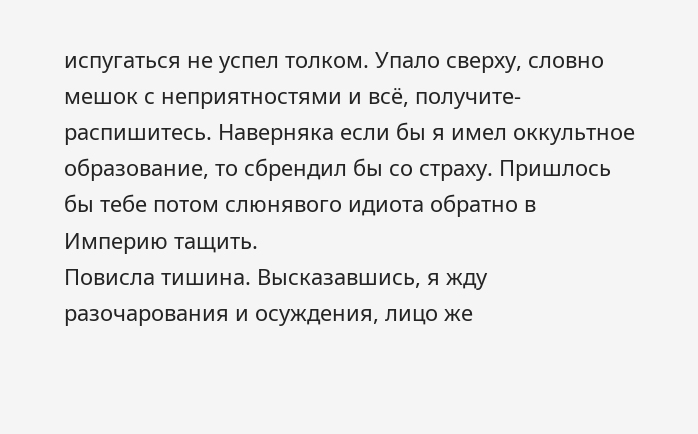испугаться не успел толком. Упало сверху, словно мешок с неприятностями и всё, получите-распишитесь. Наверняка если бы я имел оккультное образование, то сбрендил бы со страху. Пришлось бы тебе потом слюнявого идиота обратно в Империю тащить.
Повисла тишина. Высказавшись, я жду разочарования и осуждения, лицо же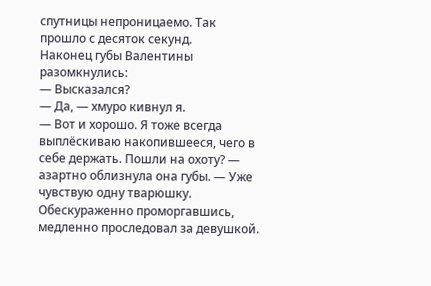спутницы непроницаемо. Так прошло с десяток секунд.
Наконец губы Валентины разомкнулись:
— Высказался?
— Да, — хмуро кивнул я.
— Вот и хорошо. Я тоже всегда выплёскиваю накопившееся, чего в себе держать. Пошли на охоту? — азартно облизнула она губы. — Уже чувствую одну тварюшку.
Обескураженно проморгавшись, медленно проследовал за девушкой.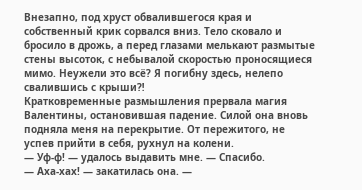Внезапно, под хруст обвалившегося края и собственный крик сорвался вниз. Тело сковало и бросило в дрожь, а перед глазами мелькают размытые стены высоток, с небывалой скоростью проносящиеся мимо. Неужели это всё? Я погибну здесь, нелепо свалившись с крыши⁈
Кратковременные размышления прервала магия Валентины, остановившая падение. Силой она вновь подняла меня на перекрытие. От пережитого, не успев прийти в себя, рухнул на колени.
— Уф-ф! — удалось выдавить мне. — Спасибо.
— Аха-хах! — закатилась она. —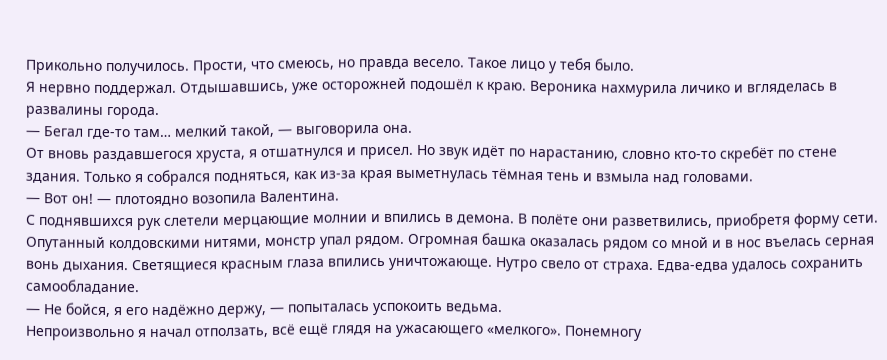Прикольно получилось. Прости, что смеюсь, но правда весело. Такое лицо у тебя было.
Я нервно поддержал. Отдышавшись, уже осторожней подошёл к краю. Вероника нахмурила личико и вгляделась в развалины города.
— Бегал где-то там… мелкий такой, — выговорила она.
От вновь раздавшегося хруста, я отшатнулся и присел. Но звук идёт по нарастанию, словно кто-то скребёт по стене здания. Только я собрался подняться, как из-за края выметнулась тёмная тень и взмыла над головами.
— Вот он! — плотоядно возопила Валентина.
С поднявшихся рук слетели мерцающие молнии и впились в демона. В полёте они разветвились, приобретя форму сети. Опутанный колдовскими нитями, монстр упал рядом. Огромная башка оказалась рядом со мной и в нос въелась серная вонь дыхания. Светящиеся красным глаза впились уничтожающе. Нутро свело от страха. Едва-едва удалось сохранить самообладание.
— Не бойся, я его надёжно держу, — попыталась успокоить ведьма.
Непроизвольно я начал отползать, всё ещё глядя на ужасающего «мелкого». Понемногу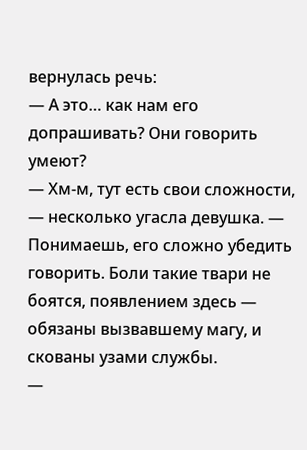вернулась речь:
— А это… как нам его допрашивать? Они говорить умеют?
— Хм-м, тут есть свои сложности, — несколько угасла девушка. — Понимаешь, его сложно убедить говорить. Боли такие твари не боятся, появлением здесь — обязаны вызвавшему магу, и скованы узами службы.
—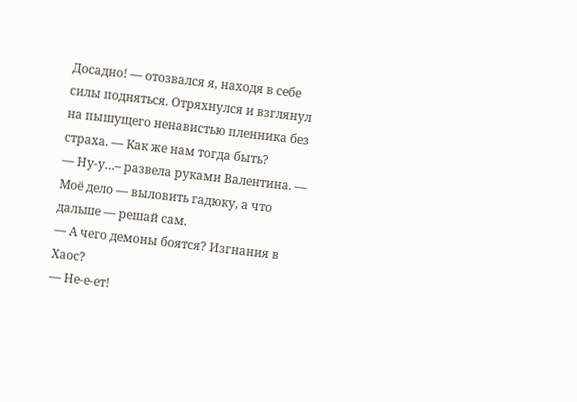Досадно! — отозвался я, находя в себе силы подняться. Отряхнулся и взглянул на пышущего ненавистью пленника без страха. — Как же нам тогда быть?
— Ну-у…– развела руками Валентина. — Моё дело — выловить гадюку, а что дальше — решай сам.
— А чего демоны боятся? Изгнания в Хаос?
— Не-е-ет!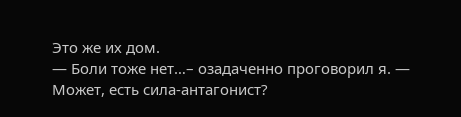Это же их дом.
— Боли тоже нет…– озадаченно проговорил я. — Может, есть сила-антагонист?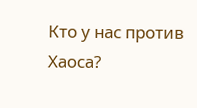Кто у нас против Хаоса?